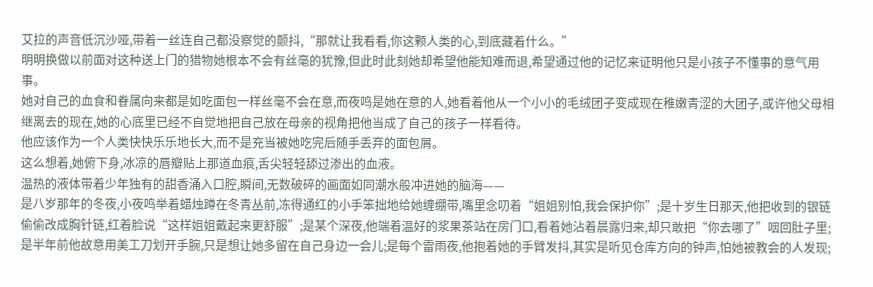艾拉的声音低沉沙哑,带着一丝连自己都没察觉的颤抖,“那就让我看看,你这颗人类的心,到底藏着什么。”
明明换做以前面对这种送上门的猎物她根本不会有丝毫的犹豫,但此时此刻她却希望他能知难而退,希望通过他的记忆来证明他只是小孩子不懂事的意气用事。
她对自己的血食和眷属向来都是如吃面包一样丝毫不会在意,而夜鸣是她在意的人,她看着他从一个小小的毛绒团子变成现在稚嫩青涩的大团子,或许他父母相继离去的现在,她的心底里已经不自觉地把自己放在母亲的视角把他当成了自己的孩子一样看待。
他应该作为一个人类快快乐乐地长大,而不是充当被她吃完后随手丢弃的面包屑。
这么想着,她俯下身,冰凉的唇瓣贴上那道血痕,舌尖轻轻舔过渗出的血液。
温热的液体带着少年独有的甜香涌入口腔,瞬间,无数破碎的画面如同潮水般冲进她的脑海——
是八岁那年的冬夜,小夜鸣举着蜡烛蹲在冬青丛前,冻得通红的小手笨拙地给她缠绷带,嘴里念叨着“姐姐别怕,我会保护你”;是十岁生日那天,他把收到的银链偷偷改成胸针链,红着脸说“这样姐姐戴起来更舒服”;是某个深夜,他端着温好的浆果茶站在房门口,看着她沾着晨露归来,却只敢把“你去哪了”咽回肚子里;是半年前他故意用美工刀划开手腕,只是想让她多留在自己身边一会儿;是每个雷雨夜,他抱着她的手臂发抖,其实是听见仓库方向的钟声,怕她被教会的人发现;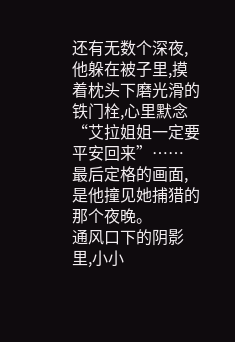还有无数个深夜,他躲在被子里,摸着枕头下磨光滑的铁门栓,心里默念“艾拉姐姐一定要平安回来”……
最后定格的画面,是他撞见她捕猎的那个夜晚。
通风口下的阴影里,小小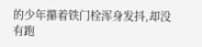的少年攥着铁门栓浑身发抖,却没有跑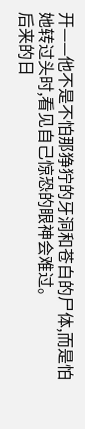开——他不是不怕那狰狞的牙洞和苍白的尸体,而是怕她转过头时,看见自己惊恐的眼神会难过。
后来的日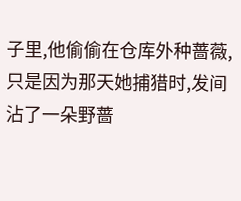子里,他偷偷在仓库外种蔷薇,只是因为那天她捕猎时,发间沾了一朵野蔷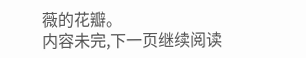薇的花瓣。
内容未完,下一页继续阅读